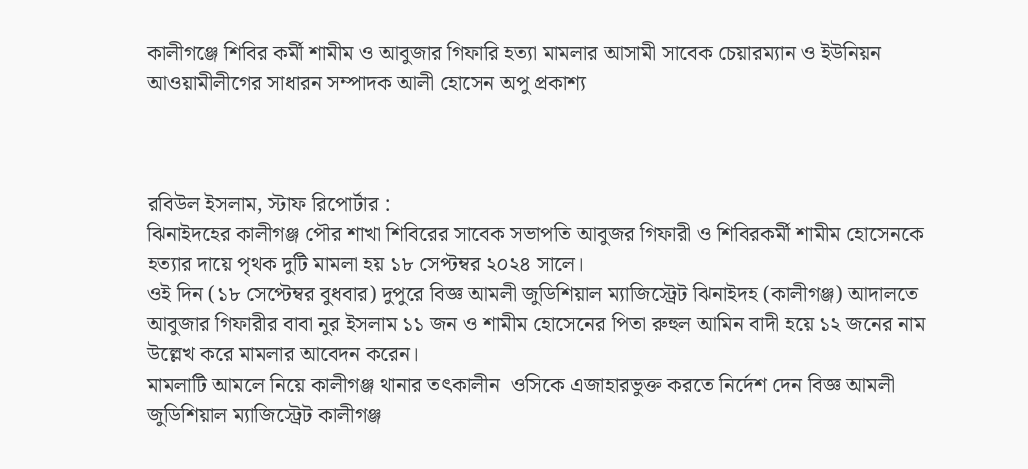কালীগঞ্জে শিবির কর্মী শামীম ও আবুজার গিফারি হত্যা মামলার আসামী সাবেক চেয়ারম্যান ও ইউনিয়ন আওয়ামীলীগের সাধারন সম্পাদক আলী হোসেন অপু প্রকাশ্য



রবিউল ইসলাম, স্টাফ রিপোর্টার :
ঝিনাইদহের কালীগঞ্জ পৌর শাখা শিবিরের সাবেক সভাপতি আবুজর গিফারী ও শিবিরকর্মী শামীম হোসেনকে হত্যার দায়ে পৃথক দুটি মামলা হয় ১৮ সেপ্টম্বর ২০২৪ সালে।
ওই দিন (১৮ সেপ্টেম্বর বুধবার) দুপুরে বিজ্ঞ আমলী জুডিশিয়াল ম্যাজিস্ট্রেট ঝিনাইদহ (কালীগঞ্জ) আদালতে আবুজার গিফারীর বাবা নুর ইসলাম ১১ জন ও শামীম হোসেনের পিতা রুহুল আমিন বাদী হয়ে ১২ জনের নাম উল্লেখ করে মামলার আবেদন করেন।
মামলাটি আমলে নিয়ে কালীগঞ্জ থানার তৎকালীন  ওসিকে এজাহারভুক্ত করতে নির্দেশ দেন বিজ্ঞ আমলী জুডিশিয়াল ম্যাজিস্ট্রেট কালীগঞ্জ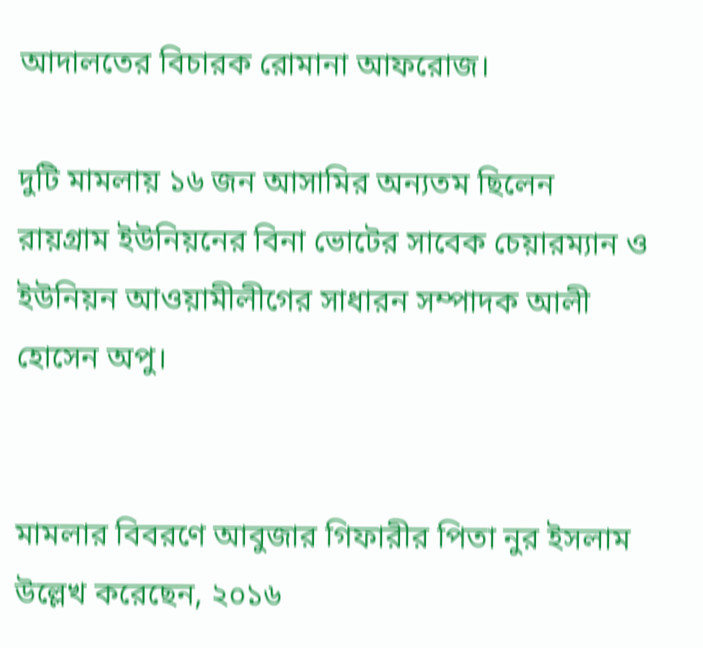আদালতের বিচারক রোমানা আফরোজ।

দুটি মামলায় ১৬ জন আসামির অন্যতম ছিলেন রায়গ্রাম ইউনিয়নের বিনা ভোটের সাবেক চেয়ারম্যান ও ইউনিয়ন আওয়ামীলীগের সাধারন সম্পাদক আলী হোসেন অপু।


মামলার বিবরণে আবুজার গিফারীর পিতা নুর ইসলাম উল্লেখ করেছেন, ২০১৬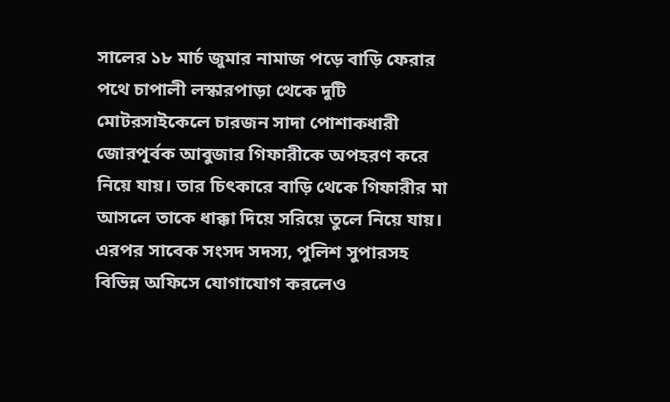সালের ১৮ মার্চ জুমার নামাজ পড়ে বাড়ি ফেরার পথে চাপালী লস্কারপাড়া থেকে দুটি মোটরসাইকেলে চারজন সাদা পোশাকধারী জোরপূর্বক আবুজার গিফারীকে অপহরণ করে নিয়ে যায়। তার চিৎকারে বাড়ি থেকে গিফারীর মা আসলে তাকে ধাক্কা দিয়ে সরিয়ে ‍তুলে নিয়ে যায়।
এরপর সাবেক সংসদ সদস্য, পুলিশ সুপারসহ বিভিন্ন অফিসে যোগাযোগ করলেও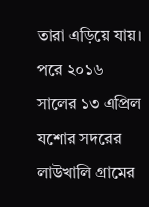তারা এড়িয়ে যায়। পরে ২০১৬ সালের ১৩ এপ্রিল যশোর সদরের লাউখালি গ্রামের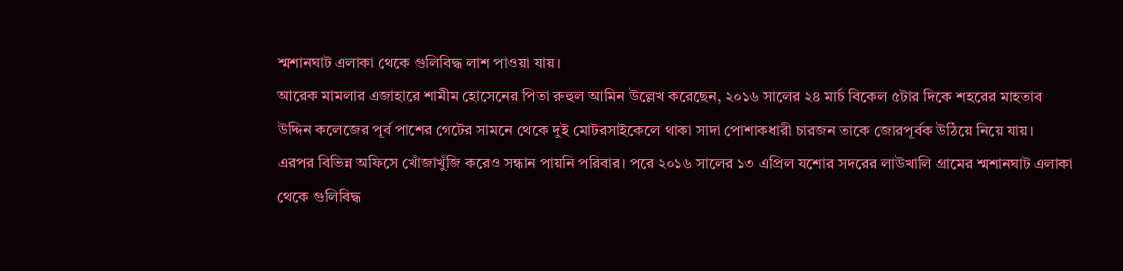শ্মশানঘাট এলাকা থেকে গুলিবিদ্ধ লাশ পাওয়া যায়।
আরেক মামলার এজাহারে শামীম হোসেনের পিতা রুহুল আমিন উল্লেখ করেছেন, ২০১৬ সালের ২৪ মার্চ বিকেল ৫টার দিকে শহরের মাহতাব উদ্দিন কলেজের পূর্ব পাশের গেটের সামনে থেকে দুই মোটরসাইকেলে থাকা সাদা পোশাকধারী চারজন তাকে জোরপূর্বক উঠিয়ে নিয়ে যায়।
এরপর বিভিন্ন অফিসে খোঁজাখুঁজি করেও সন্ধান পায়নি পরিবার। পরে ২০১৬ সালের ১৩ এপ্রিল যশোর সদরের লাউখালি গ্রামের শ্মশানঘাট এলাকা থেকে গুলিবিদ্ধ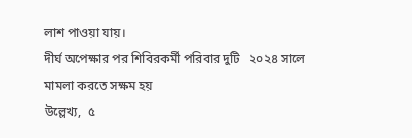লাশ পাওয়া যায়।
দীর্ঘ অপেক্ষার পর শিবিরকর্মী পরিবার দুটি   ২০২৪ সালে মামলা করতে সক্ষম হয়
উল্লেখ্য,  ৫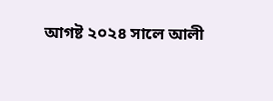আগষ্ট ২০২৪ সালে আলী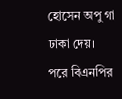হোসেন অপু গা ঢাকা দেয়। পরে বিএনপির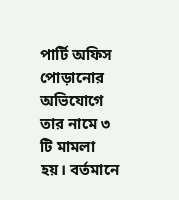পার্টি অফিস পোড়ানোর অভিযোগে তার নামে ৩ টি মামলা হয়। বর্তমানে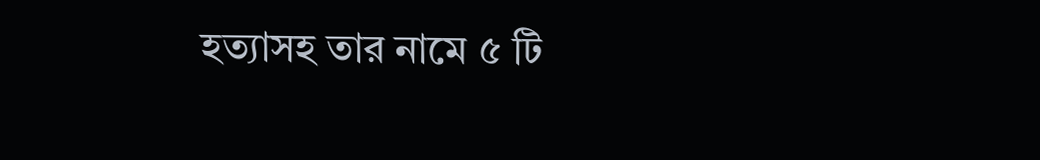হত্যাসহ তার নামে ৫ টি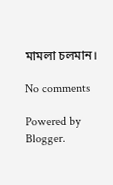মামলা চলমান।

No comments

Powered by Blogger.